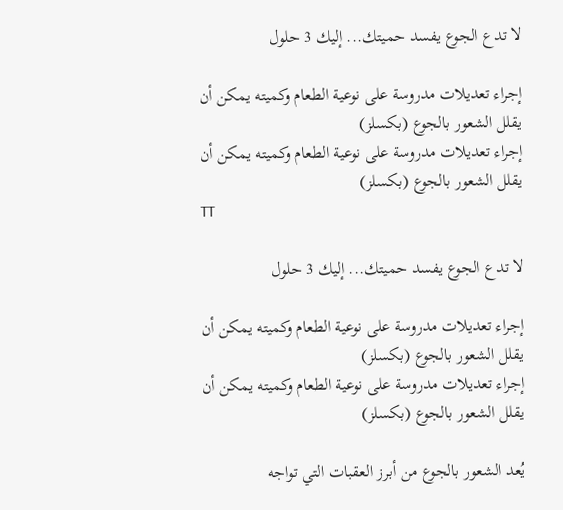لا تدع الجوع يفسد حميتك... إليك 3 حلول

إجراء تعديلات مدروسة على نوعية الطعام وكميته يمكن أن يقلل الشعور بالجوع (بكسلز)
إجراء تعديلات مدروسة على نوعية الطعام وكميته يمكن أن يقلل الشعور بالجوع (بكسلز)
TT

لا تدع الجوع يفسد حميتك... إليك 3 حلول

إجراء تعديلات مدروسة على نوعية الطعام وكميته يمكن أن يقلل الشعور بالجوع (بكسلز)
إجراء تعديلات مدروسة على نوعية الطعام وكميته يمكن أن يقلل الشعور بالجوع (بكسلز)

يُعد الشعور بالجوع من أبرز العقبات التي تواجه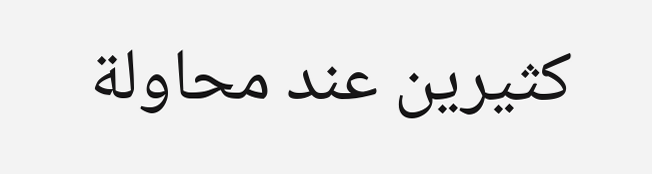كثيرين عند محاولة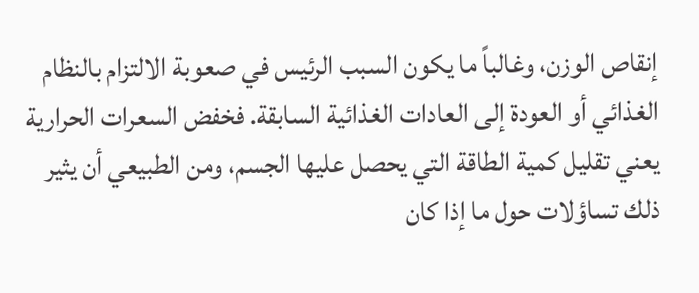إنقاص الوزن، وغالباً ما يكون السبب الرئيس في صعوبة الالتزام بالنظام الغذائي أو العودة إلى العادات الغذائية السابقة. فخفض السعرات الحرارية يعني تقليل كمية الطاقة التي يحصل عليها الجسم، ومن الطبيعي أن يثير ذلك تساؤلات حول ما إذا كان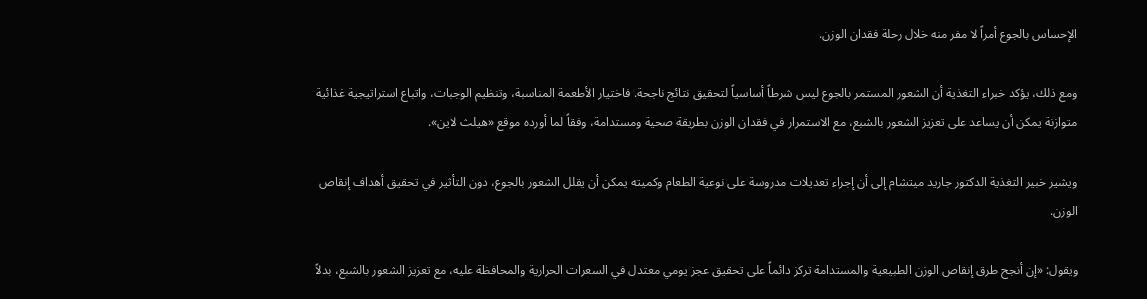الإحساس بالجوع أمراً لا مفر منه خلال رحلة فقدان الوزن.

ومع ذلك، يؤكد خبراء التغذية أن الشعور المستمر بالجوع ليس شرطاً أساسياً لتحقيق نتائج ناجحة. فاختيار الأطعمة المناسبة، وتنظيم الوجبات، واتباع استراتيجية غذائية متوازنة يمكن أن يساعد على تعزيز الشعور بالشبع، مع الاستمرار في فقدان الوزن بطريقة صحية ومستدامة، وفقاً لما أورده موقع «هيلث لاين».

ويشير خبير التغذية الدكتور جاريد ميتشام إلى أن إجراء تعديلات مدروسة على نوعية الطعام وكميته يمكن أن يقلل الشعور بالجوع، دون التأثير في تحقيق أهداف إنقاص الوزن.

ويقول: «إن أنجح طرق إنقاص الوزن الطبيعية والمستدامة تركز دائماً على تحقيق عجز يومي معتدل في السعرات الحرارية والمحافظة عليه، مع تعزيز الشعور بالشبع، بدلاً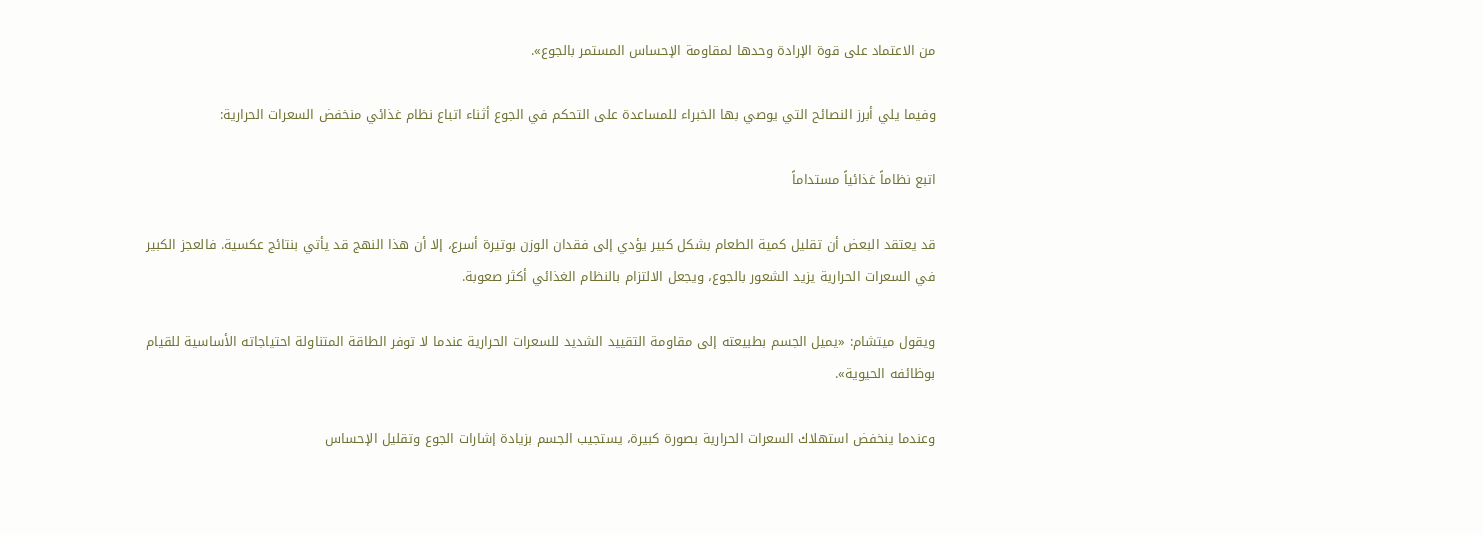من الاعتماد على قوة الإرادة وحدها لمقاومة الإحساس المستمر بالجوع».

وفيما يلي أبرز النصائح التي يوصي بها الخبراء للمساعدة على التحكم في الجوع أثناء اتباع نظام غذائي منخفض السعرات الحرارية:

اتبع نظاماً غذائياً مستداماً

قد يعتقد البعض أن تقليل كمية الطعام بشكل كبير يؤدي إلى فقدان الوزن بوتيرة أسرع، إلا أن هذا النهج قد يأتي بنتائج عكسية. فالعجز الكبير في السعرات الحرارية يزيد الشعور بالجوع، ويجعل الالتزام بالنظام الغذائي أكثر صعوبة.

ويقول ميتشام: «يميل الجسم بطبيعته إلى مقاومة التقييد الشديد للسعرات الحرارية عندما لا توفر الطاقة المتناولة احتياجاته الأساسية للقيام بوظائفه الحيوية».

وعندما ينخفض استهلاك السعرات الحرارية بصورة كبيرة، يستجيب الجسم بزيادة إشارات الجوع وتقليل الإحساس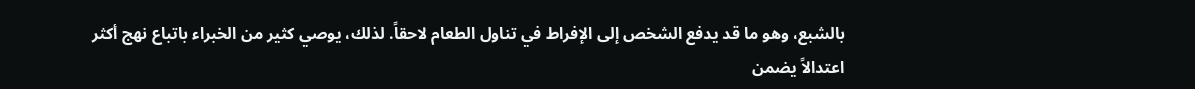بالشبع، وهو ما قد يدفع الشخص إلى الإفراط في تناول الطعام لاحقاً. لذلك، يوصي كثير من الخبراء باتباع نهج أكثر اعتدالاً يضمن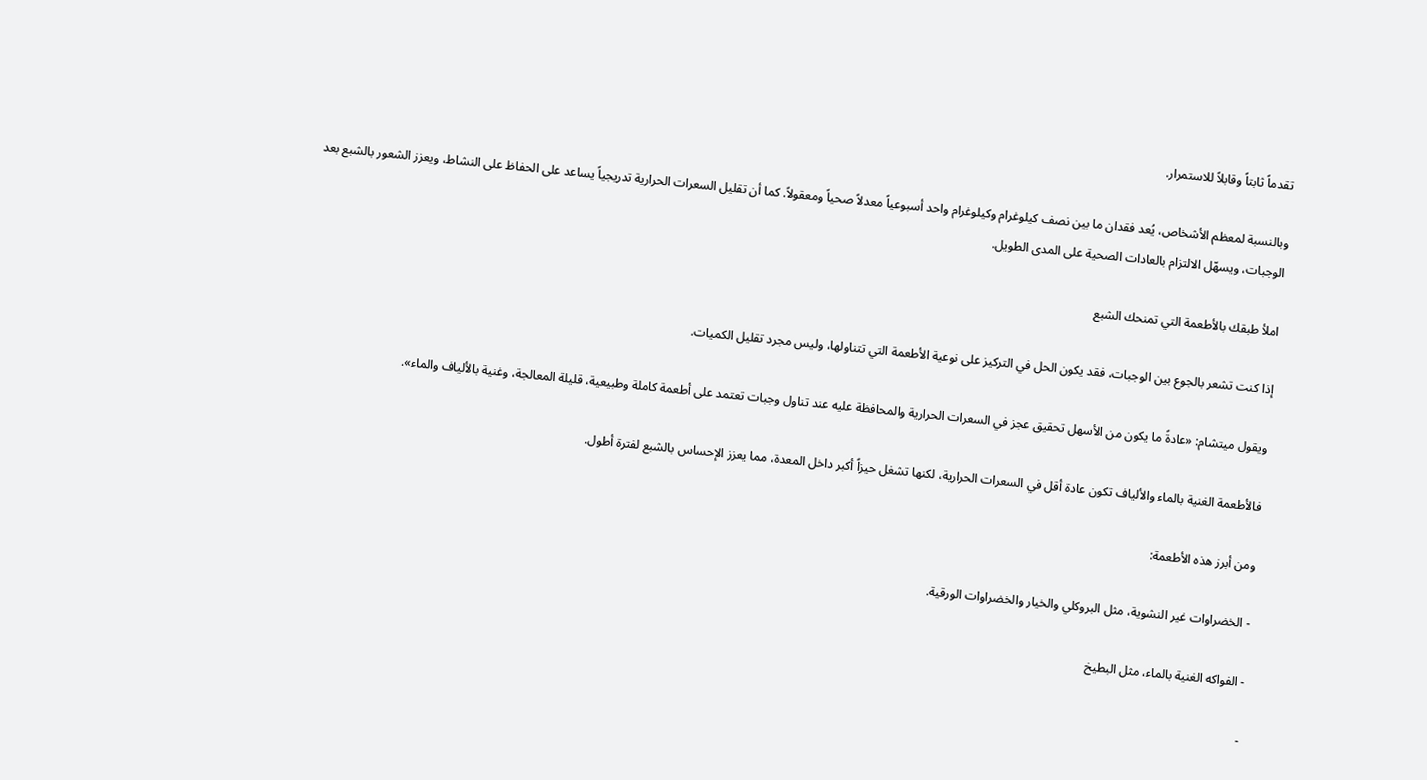تقدماً ثابتاً وقابلاً للاستمرار.

وبالنسبة لمعظم الأشخاص، يُعد فقدان ما بين نصف كيلوغرام وكيلوغرام واحد أسبوعياً معدلاً صحياً ومعقولاً. كما أن تقليل السعرات الحرارية تدريجياً يساعد على الحفاظ على النشاط، ويعزز الشعور بالشبع بعد الوجبات، ويسهّل الالتزام بالعادات الصحية على المدى الطويل.

املأ طبقك بالأطعمة التي تمنحك الشبع

إذا كنت تشعر بالجوع بين الوجبات، فقد يكون الحل في التركيز على نوعية الأطعمة التي تتناولها، وليس مجرد تقليل الكميات.

ويقول ميتشام: «عادةً ما يكون من الأسهل تحقيق عجز في السعرات الحرارية والمحافظة عليه عند تناول وجبات تعتمد على أطعمة كاملة وطبيعية، قليلة المعالجة، وغنية بالألياف والماء».

فالأطعمة الغنية بالماء والألياف تكون عادة أقل في السعرات الحرارية، لكنها تشغل حيزاً أكبر داخل المعدة، مما يعزز الإحساس بالشبع لفترة أطول.

ومن أبرز هذه الأطعمة:

- الخضراوات غير النشوية، مثل البروكلي والخيار والخضراوات الورقية.

- الفواكه الغنية بالماء، مثل البطيخ

-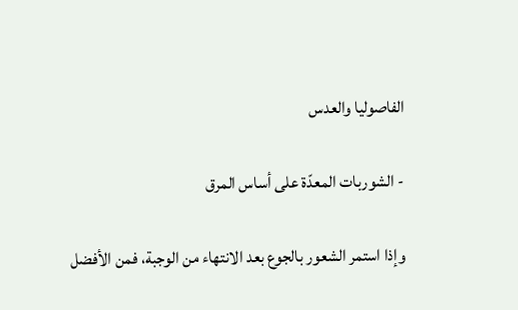الفاصوليا والعدس

- الشوربات المعدّة على أساس المرق

وإذا استمر الشعور بالجوع بعد الانتهاء من الوجبة، فمن الأفضل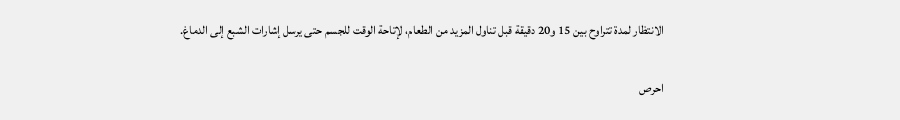الانتظار لمدة تتراوح بين 15 و20 دقيقة قبل تناول المزيد من الطعام، لإتاحة الوقت للجسم حتى يرسل إشارات الشبع إلى الدماغ.

احرص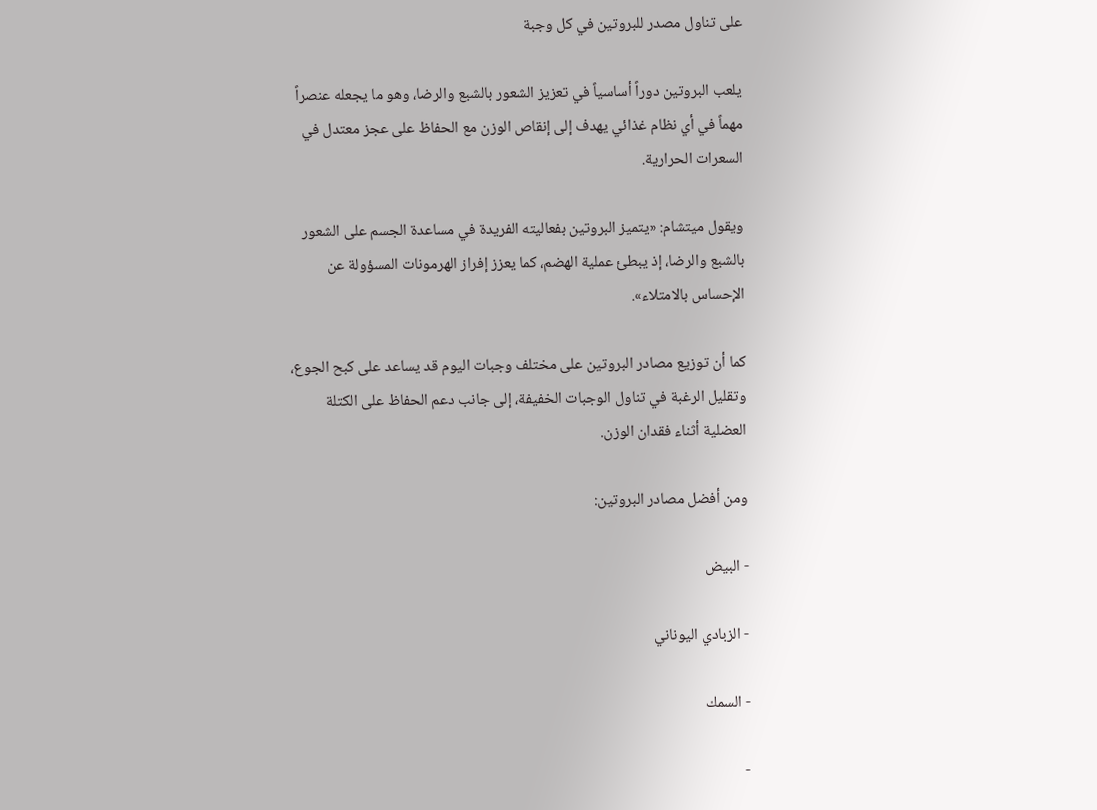على تناول مصدر للبروتين في كل وجبة

يلعب البروتين دوراً أساسياً في تعزيز الشعور بالشبع والرضا، وهو ما يجعله عنصراً مهماً في أي نظام غذائي يهدف إلى إنقاص الوزن مع الحفاظ على عجز معتدل في السعرات الحرارية.

ويقول ميتشام: «يتميز البروتين بفعاليته الفريدة في مساعدة الجسم على الشعور بالشبع والرضا، إذ يبطئ عملية الهضم، كما يعزز إفراز الهرمونات المسؤولة عن الإحساس بالامتلاء».

كما أن توزيع مصادر البروتين على مختلف وجبات اليوم قد يساعد على كبح الجوع، وتقليل الرغبة في تناول الوجبات الخفيفة، إلى جانب دعم الحفاظ على الكتلة العضلية أثناء فقدان الوزن.

ومن أفضل مصادر البروتين:

- البيض

- الزبادي اليوناني

- السمك

-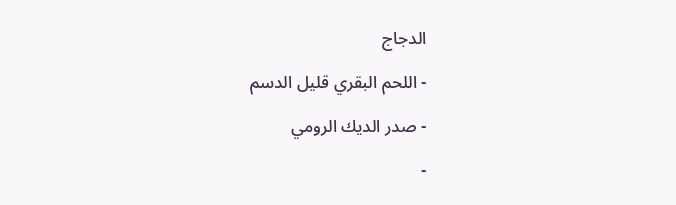الدجاج

- اللحم البقري قليل الدسم

- صدر الديك الرومي

-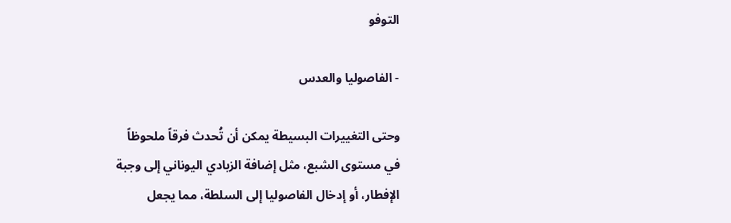التوفو

- الفاصوليا والعدس

وحتى التغييرات البسيطة يمكن أن تُحدث فرقاً ملحوظاً في مستوى الشبع، مثل إضافة الزبادي اليوناني إلى وجبة الإفطار، أو إدخال الفاصوليا إلى السلطة، مما يجعل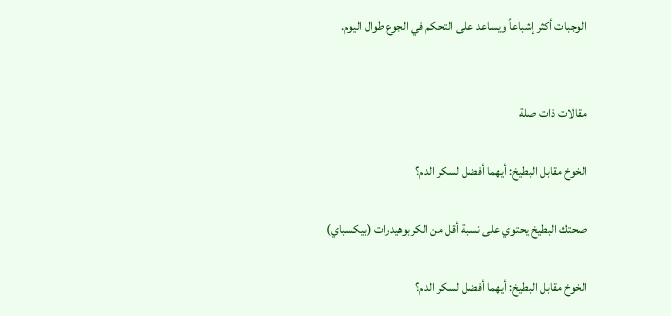الوجبات أكثر إشباعاً ويساعد على التحكم في الجوع طوال اليوم.


مقالات ذات صلة

الخوخ مقابل البطيخ: أيهما أفضل لسكر الدم؟

صحتك البطيخ يحتوي على نسبة أقل من الكربوهيدرات (بيكسباي)

الخوخ مقابل البطيخ: أيهما أفضل لسكر الدم؟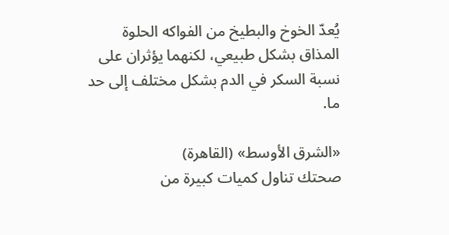يُعدّ الخوخ والبطيخ من الفواكه الحلوة المذاق بشكل طبيعي، لكنهما يؤثران على نسبة السكر في الدم بشكل مختلف إلى حد ما.

«الشرق الأوسط» (القاهرة)
صحتك تناول كميات كبيرة من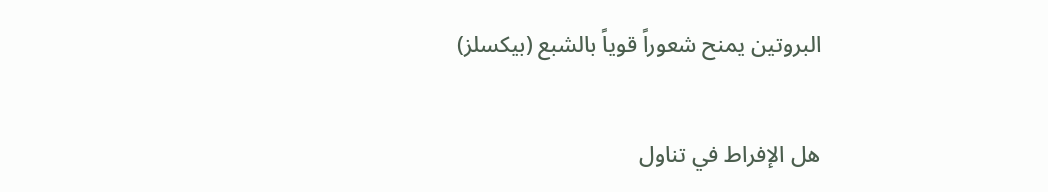البروتين يمنح شعوراً قوياً بالشبع (بيكسلز)

هل الإفراط في تناول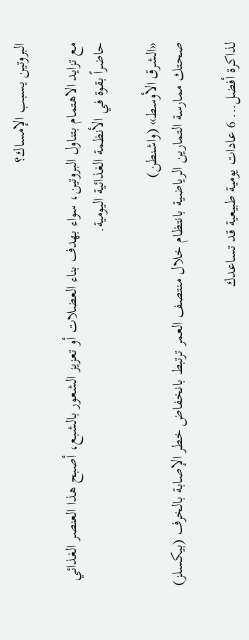البروتين يسبب الإمساك؟

مع تزايد الاهتمام بتناول البروتين، سواء بهدف بناء العضلات أو تعزيز الشعور بالشبع، أصبح هذا العنصر الغذائي حاضراً بقوة في الأنظمة الغذائية اليومية.

«الشرق الأوسط» (واشنطن)
صحتك ممارسة التمارين الرياضية بانتظام خلال منتصف العمر ترتبط بانخفاض خطر الإصابة بالخرف (بيكسلز)

لذاكرة أفضل... 6 عادات يومية طبيعية قد تساعدك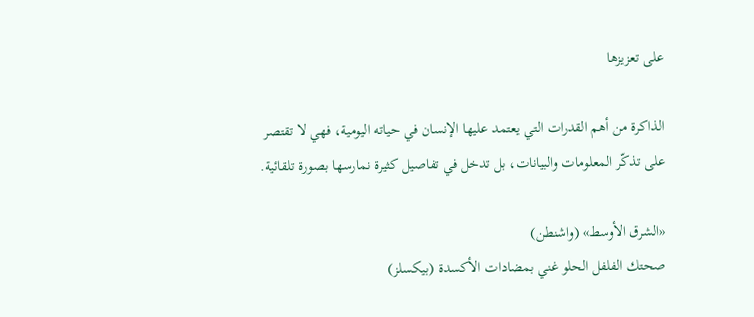على تعزيزها

الذاكرة من أهم القدرات التي يعتمد عليها الإنسان في حياته اليومية، فهي لا تقتصر على تذكّر المعلومات والبيانات، بل تدخل في تفاصيل كثيرة نمارسها بصورة تلقائية.

«الشرق الأوسط» (واشنطن)
صحتك الفلفل الحلو غني بمضادات الأكسدة (بيكسلز)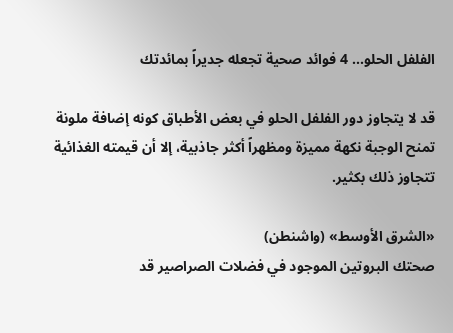الفلفل الحلو... 4 فوائد صحية تجعله جديراً بمائدتك

قد لا يتجاوز دور الفلفل الحلو في بعض الأطباق كونه إضافة ملونة تمنح الوجبة نكهة مميزة ومظهراً أكثر جاذبية، إلا أن قيمته الغذائية تتجاوز ذلك بكثير.

«الشرق الأوسط» (واشنطن)
صحتك البروتين الموجود في فضلات الصراصير قد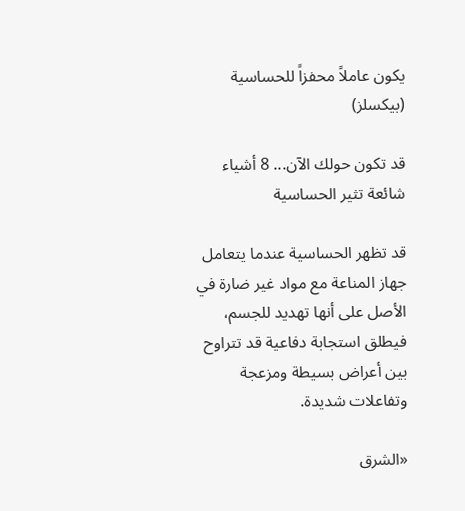يكون عاملاً محفزاً للحساسية (بيكسلز)

قد تكون حولك الآن... 8 أشياء شائعة تثير الحساسية

قد تظهر الحساسية عندما يتعامل جهاز المناعة مع مواد غير ضارة في الأصل على أنها تهديد للجسم، فيطلق استجابة دفاعية قد تتراوح بين أعراض بسيطة ومزعجة وتفاعلات شديدة.

«الشرق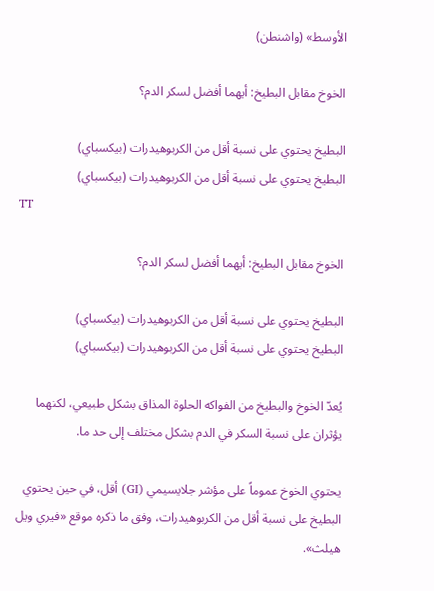الأوسط» (واشنطن)

الخوخ مقابل البطيخ: أيهما أفضل لسكر الدم؟

البطيخ يحتوي على نسبة أقل من الكربوهيدرات (بيكسباي)
البطيخ يحتوي على نسبة أقل من الكربوهيدرات (بيكسباي)
TT

الخوخ مقابل البطيخ: أيهما أفضل لسكر الدم؟

البطيخ يحتوي على نسبة أقل من الكربوهيدرات (بيكسباي)
البطيخ يحتوي على نسبة أقل من الكربوهيدرات (بيكسباي)

يُعدّ الخوخ والبطيخ من الفواكه الحلوة المذاق بشكل طبيعي، لكنهما يؤثران على نسبة السكر في الدم بشكل مختلف إلى حد ما.

يحتوي الخوخ عموماً على مؤشر جلايسيمي (GI) أقل، في حين يحتوي البطيخ على نسبة أقل من الكربوهيدرات، وفق ما ذكره موقع «فيري ويل هيلث».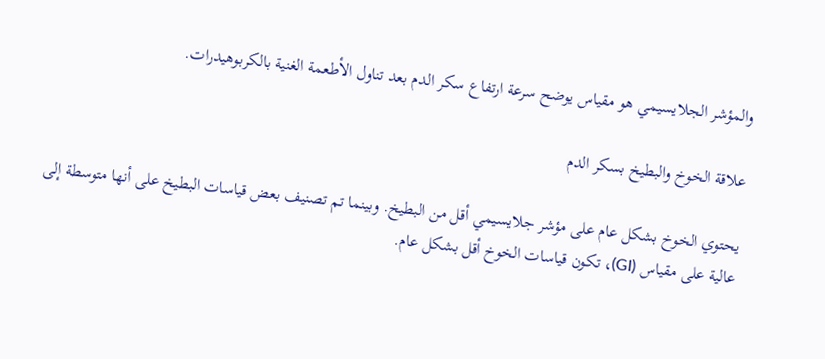والمؤشر الجلايسيمي هو مقياس يوضح سرعة ارتفاع سكر الدم بعد تناول الأطعمة الغنية بالكربوهيدرات.

علاقة الخوخ والبطيخ بسكر الدم

يحتوي الخوخ بشكل عام على مؤشر جلايسيمي أقل من البطيخ. وبينما تم تصنيف بعض قياسات البطيخ على أنها متوسطة إلى عالية على مقياس (GI)، تكون قياسات الخوخ أقل بشكل عام.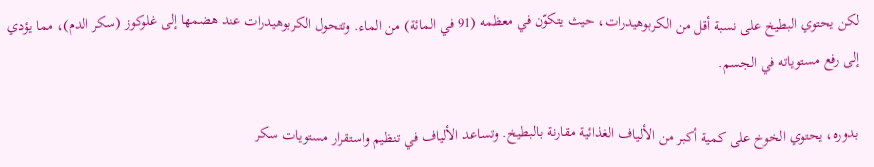لكن يحتوي البطيخ على نسبة أقل من الكربوهيدرات، حيث يتكوّن في معظمه (91 في المائة) من الماء. وتتحول الكربوهيدرات عند هضمها إلى غلوكوز (سكر الدم)، مما يؤدي إلى رفع مستوياته في الجسم.

بدوره، يحتوي الخوخ على كمية أكبر من الألياف الغذائية مقارنة بالبطيخ. وتساعد الألياف في تنظيم واستقرار مستويات سكر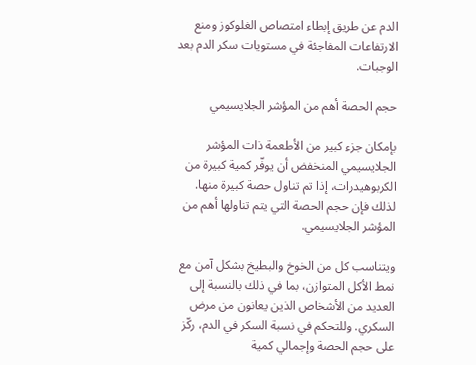الدم عن طريق إبطاء امتصاص الغلوكوز ومنع الارتفاعات المفاجئة في مستويات سكر الدم بعد الوجبات.

حجم الحصة أهم من المؤشر الجلايسيمي

بإمكان جزء كبير من الأطعمة ذات المؤشر الجلايسيمي المنخفض أن يوفّر كمية كبيرة من الكربوهيدرات، إذا تم تناول حصة كبيرة منها. لذلك فإن حجم الحصة التي يتم تناولها أهم من المؤشر الجلايسيمي.

ويتناسب كل من الخوخ والبطيخ بشكل آمن مع نمط الأكل المتوازن، بما في ذلك بالنسبة إلى العديد من الأشخاص الذين يعانون من مرض السكري. وللتحكم في نسبة السكر في الدم، ركّز على حجم الحصة وإجمالي كمية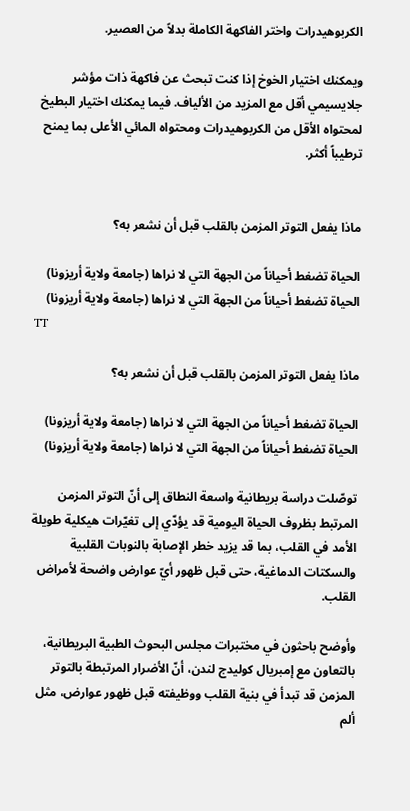الكربوهيدرات واختر الفاكهة الكاملة بدلاً من العصير.

ويمكنك اختيار الخوخ إذا كنت تبحث عن فاكهة ذات مؤشر جلايسيمي أقل مع المزيد من الألياف. فيما يمكنك اختيار البطيخ لمحتواه الأقل من الكربوهيدرات ومحتواه المائي الأعلى بما يمنح ترطيباً أكثر.


ماذا يفعل التوتر المزمن بالقلب قبل أن نشعر به؟

الحياة تضغط أحياناً من الجهة التي لا نراها (جامعة ولاية أريزونا)
الحياة تضغط أحياناً من الجهة التي لا نراها (جامعة ولاية أريزونا)
TT

ماذا يفعل التوتر المزمن بالقلب قبل أن نشعر به؟

الحياة تضغط أحياناً من الجهة التي لا نراها (جامعة ولاية أريزونا)
الحياة تضغط أحياناً من الجهة التي لا نراها (جامعة ولاية أريزونا)

توصّلت دراسة بريطانية واسعة النطاق إلى أنّ التوتر المزمن المرتبط بظروف الحياة اليومية قد يؤدّي إلى تغيّرات هيكلية طويلة الأمد في القلب، بما قد يزيد خطر الإصابة بالنوبات القلبية والسكتات الدماغية، حتى قبل ظهور أيّ عوارض واضحة لأمراض القلب.

وأوضح باحثون في مختبرات مجلس البحوث الطبية البريطانية، بالتعاون مع إمبريال كوليدج لندن، أنّ الأضرار المرتبطة بالتوتر المزمن قد تبدأ في بنية القلب ووظيفته قبل ظهور عوارض، مثل ألم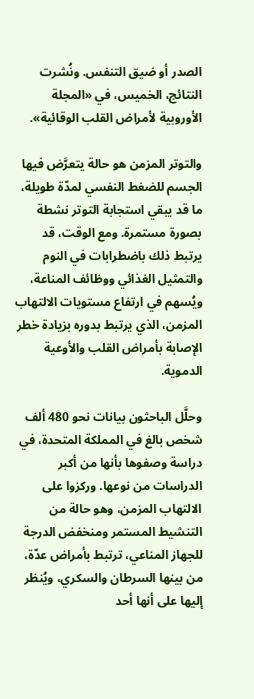الصدر أو ضيق التنفس. ونُشرت النتائج، الخميس، في «المجلة الأوروبية لأمراض القلب الوقائية».

والتوتر المزمن هو حالة يتعرَّض فيها الجسم للضغط النفسي لمدّة طويلة، ما قد يبقي استجابة التوتر نشطة بصورة مستمرة. ومع الوقت، قد يرتبط ذلك باضطرابات في النوم والتمثيل الغذائي ووظائف المناعة، ويُسهم في ارتفاع مستويات الالتهاب المزمن، الذي يرتبط بدوره بزيادة خطر الإصابة بأمراض القلب والأوعية الدموية.

وحلَّل الباحثون بيانات نحو 480 ألف شخص بالغ في المملكة المتحدة، في دراسة وصفوها بأنها من أكبر الدراسات من نوعها. وركزوا على الالتهاب المزمن، وهو حالة من التنشيط المستمر ومنخفض الدرجة للجهاز المناعي، ترتبط بأمراض عدّة، من بينها السرطان والسكري، ويُنظر إليها على أنها أحد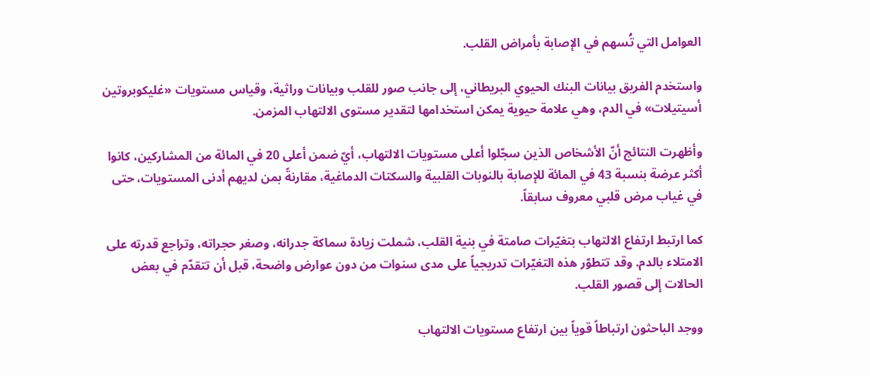العوامل التي تُسهم في الإصابة بأمراض القلب.

واستخدم الفريق بيانات البنك الحيوي البريطاني، إلى جانب صور للقلب وبيانات وراثية، وقياس مستويات «غليكوبروتين أسيتيلات» في الدم، وهي علامة حيوية يمكن استخدامها لتقدير مستوى الالتهاب المزمن.

وأظهرت النتائج أنّ الأشخاص الذين سجّلوا أعلى مستويات الالتهاب، أيّ ضمن أعلى 20 في المائة من المشاركين، كانوا أكثر عرضة بنسبة 43 في المائة للإصابة بالنوبات القلبية والسكتات الدماغية، مقارنةً بمن لديهم أدنى المستويات، حتى في غياب مرض قلبي معروف سابقاً.

كما ارتبط ارتفاع الالتهاب بتغيّرات صامتة في بنية القلب، شملت زيادة سماكة جدرانه، وصغر حجراته، وتراجع قدرته على الامتلاء بالدم. وقد تتطوّر هذه التغيّرات تدريجياً على مدى سنوات من دون عوارض واضحة، قبل أن تتقدّم في بعض الحالات إلى قصور القلب.

ووجد الباحثون ارتباطاً قوياً بين ارتفاع مستويات الالتهاب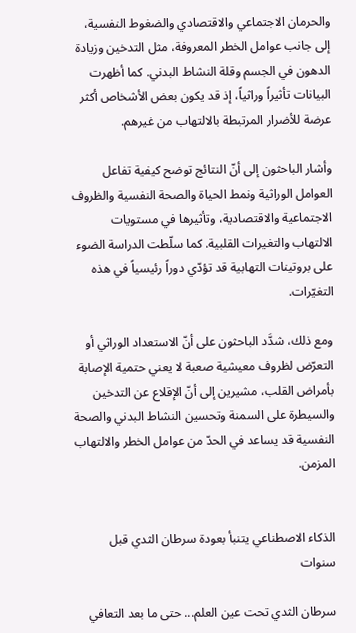والحرمان الاجتماعي والاقتصادي والضغوط النفسية، إلى جانب عوامل الخطر المعروفة، مثل التدخين وزيادة الدهون في الجسم وقلة النشاط البدني. كما أظهرت البيانات تأثيراً وراثياً، إذ قد يكون بعض الأشخاص أكثر عرضة للأضرار المرتبطة بالالتهاب من غيرهم.

وأشار الباحثون إلى أنّ النتائج توضح كيفية تفاعل العوامل الوراثية ونمط الحياة والصحة النفسية والظروف الاجتماعية والاقتصادية، وتأثيرها في مستويات الالتهاب والتغيرات القلبية. كما سلّطت الدراسة الضوء على بروتينات التهابية قد تؤدّي دوراً رئيسياً في هذه التغيّرات.

ومع ذلك، شدَّد الباحثون على أنّ الاستعداد الوراثي أو التعرّض لظروف معيشية صعبة لا يعني حتمية الإصابة بأمراض القلب، مشيرين إلى أنّ الإقلاع عن التدخين والسيطرة على السمنة وتحسين النشاط البدني والصحة النفسية قد يساعد في الحدّ من عوامل الخطر والالتهاب المزمن.


الذكاء الاصطناعي يتنبأ بعودة سرطان الثدي قبل سنوات

سرطان الثدي تحت عين العلم... حتى ما بعد التعافي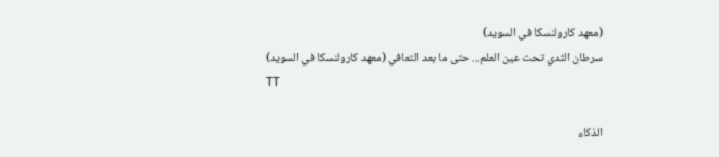(معهد كارولنسكا في السويد)
سرطان الثدي تحت عين العلم... حتى ما بعد التعافي (معهد كارولنسكا في السويد)
TT

الذكاء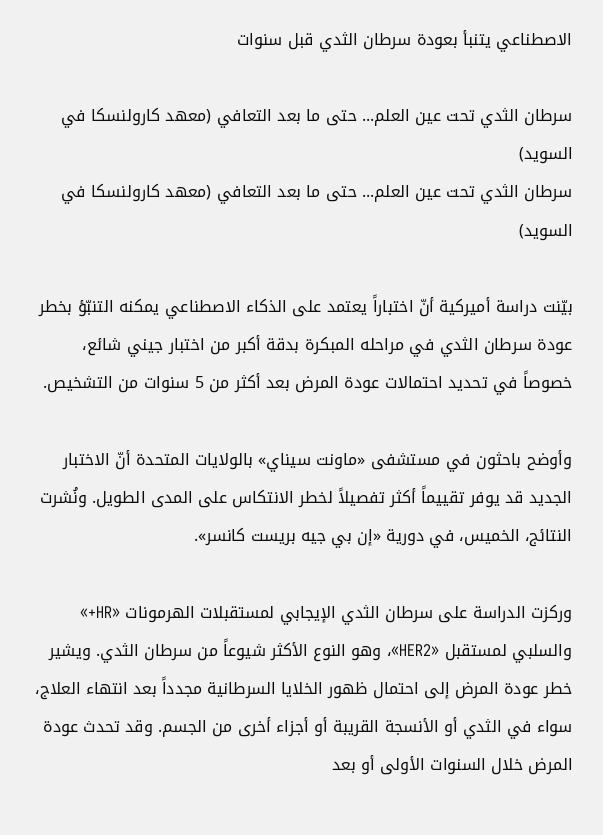الاصطناعي يتنبأ بعودة سرطان الثدي قبل سنوات

سرطان الثدي تحت عين العلم... حتى ما بعد التعافي (معهد كارولنسكا في السويد)
سرطان الثدي تحت عين العلم... حتى ما بعد التعافي (معهد كارولنسكا في السويد)

بيّنت دراسة أميركية أنّ اختباراً يعتمد على الذكاء الاصطناعي يمكنه التنبّؤ بخطر عودة سرطان الثدي في مراحله المبكرة بدقة أكبر من اختبار جيني شائع، خصوصاً في تحديد احتمالات عودة المرض بعد أكثر من 5 سنوات من التشخيص.

وأوضح باحثون في مستشفى «ماونت سيناي» بالولايات المتحدة أنّ الاختبار الجديد قد يوفر تقييماً أكثر تفصيلاً لخطر الانتكاس على المدى الطويل. ونُشرت النتائج، الخميس، في دورية «إن بي جيه بريست كانسر».

وركزت الدراسة على سرطان الثدي الإيجابي لمستقبلات الهرمونات «HR+» والسلبي لمستقبل «HER2»، وهو النوع الأكثر شيوعاً من سرطان الثدي. ويشير خطر عودة المرض إلى احتمال ظهور الخلايا السرطانية مجدداً بعد انتهاء العلاج، سواء في الثدي أو الأنسجة القريبة أو أجزاء أخرى من الجسم. وقد تحدث عودة المرض خلال السنوات الأولى أو بعد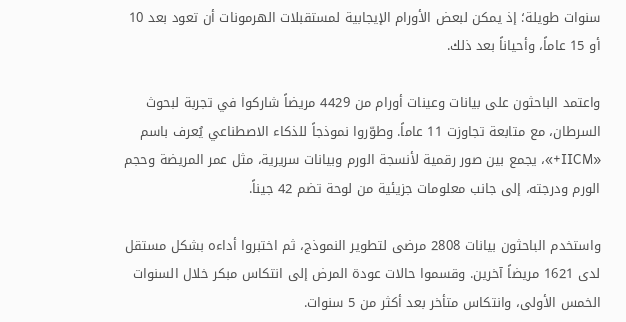سنوات طويلة؛ إذ يمكن لبعض الأورام الإيجابية لمستقبلات الهرمونات أن تعود بعد 10 أو 15 عاماً، وأحياناً بعد ذلك.

واعتمد الباحثون على بيانات وعينات أورام من 4429 مريضاً شاركوا في تجربة لبحوث السرطان، مع متابعة تجاوزت 11 عاماً. وطوّروا نموذجاً للذكاء الاصطناعي يُعرف باسم «IICM+»، يجمع بين صور رقمية لأنسجة الورم وبيانات سريرية، مثل عمر المريضة وحجم الورم ودرجته، إلى جانب معلومات جزيئية من لوحة تضم 42 جيناً.

واستخدم الباحثون بيانات 2808 مرضى لتطوير النموذج، ثم اختبروا أداءه بشكل مستقل لدى 1621 مريضاً آخرين. وقسموا حالات عودة المرض إلى انتكاس مبكر خلال السنوات الخمس الأولى، وانتكاس متأخر بعد أكثر من 5 سنوات.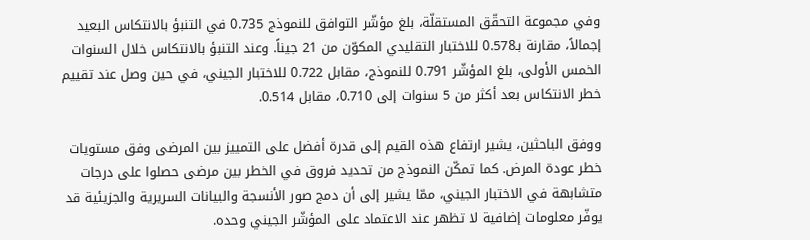وفي مجموعة التحقّق المستقلّة، بلغ مؤشّر التوافق للنموذج 0.735 في التنبؤ بالانتكاس البعيد إجمالاً، مقارنة بـ0.578 للاختبار التقليدي المكوّن من 21 جيناً. وعند التنبؤ بالانتكاس خلال السنوات الخمس الأولى، بلغ المؤشّر 0.791 للنموذج، مقابل 0.722 للاختبار الجيني، في حين وصل عند تقييم خطر الانتكاس بعد أكثر من 5 سنوات إلى 0.710، مقابل 0.514.

ووفق الباحثين، يشير ارتفاع هذه القيم إلى قدرة أفضل على التمييز بين المرضى وفق مستويات خطر عودة المرض. كما تمكّن النموذج من تحديد فروق في الخطر بين مرضى حصلوا على درجات متشابهة في الاختبار الجيني، ممّا يشير إلى أن دمج صور الأنسجة والبيانات السريرية والجزيئية قد يوفّر معلومات إضافية لا تظهر عند الاعتماد على المؤشّر الجيني وحده.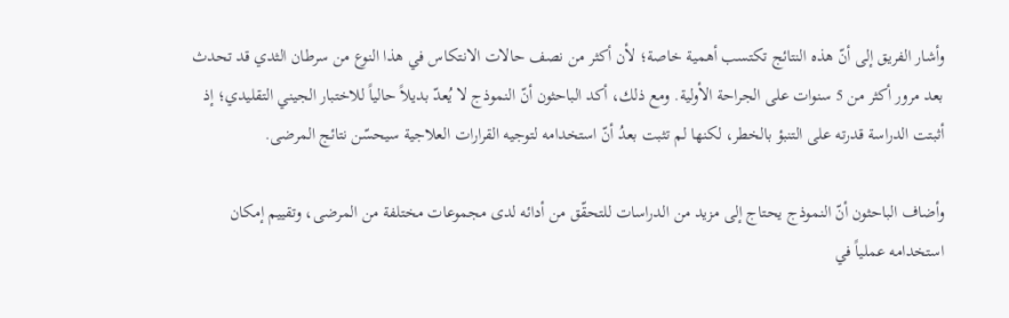وأشار الفريق إلى أنّ هذه النتائج تكتسب أهمية خاصة؛ لأن أكثر من نصف حالات الانتكاس في هذا النوع من سرطان الثدي قد تحدث بعد مرور أكثر من 5 سنوات على الجراحة الأولية. ومع ذلك، أكد الباحثون أنّ النموذج لا يُعدّ بديلاً حالياً للاختبار الجيني التقليدي؛ إذ أثبتت الدراسة قدرته على التنبؤ بالخطر، لكنها لم تثبت بعدُ أنّ استخدامه لتوجيه القرارات العلاجية سيحسّن نتائج المرضى.

وأضاف الباحثون أنّ النموذج يحتاج إلى مزيد من الدراسات للتحقّق من أدائه لدى مجموعات مختلفة من المرضى، وتقييم إمكان استخدامه عملياً في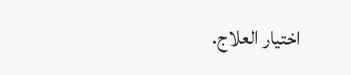اختيار العلاج.